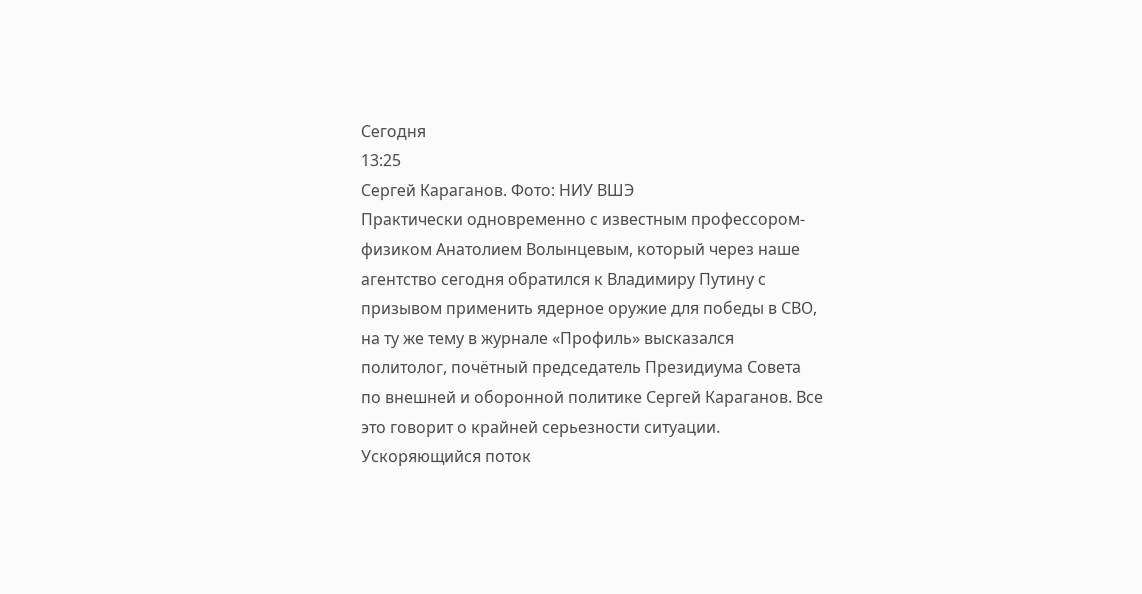Сегодня
13:25
Сергей Караганов. Фото: НИУ ВШЭ
Практически одновременно с известным профессором-физиком Анатолием Волынцевым, который через наше агентство сегодня обратился к Владимиру Путину с призывом применить ядерное оружие для победы в СВО, на ту же тему в журнале «Профиль» высказался политолог, почётный председатель Президиума Совета по внешней и оборонной политике Сергей Караганов. Все это говорит о крайней серьезности ситуации.
Ускоряющийся поток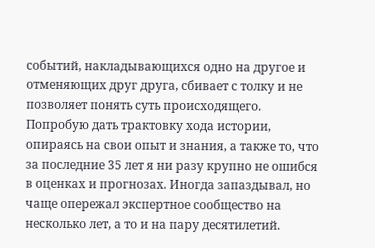событий, накладывающихся одно на другое и отменяющих друг друга, сбивает с толку и не позволяет понять суть происходящего. Попробую дать трактовку хода истории, опираясь на свои опыт и знания, а также то, что за последние 35 лет я ни разу крупно не ошибся в оценках и прогнозах. Иногда запаздывал, но чаще опережал экспертное сообщество на несколько лет, а то и на пару десятилетий.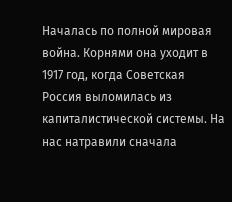Началась по полной мировая война. Корнями она уходит в 1917 год, когда Советская Россия выломилась из капиталистической системы. На нас натравили сначала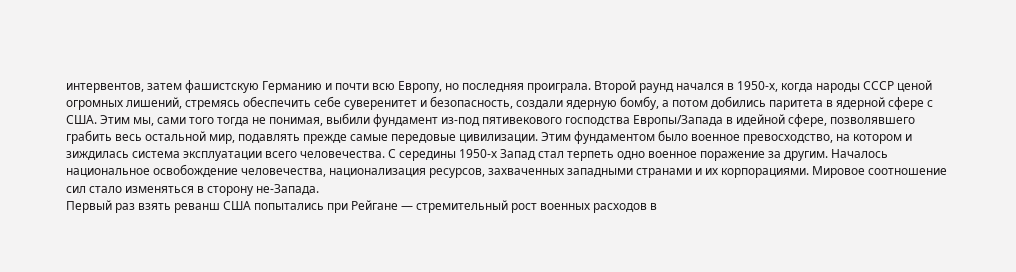интервентов, затем фашистскую Германию и почти всю Европу, но последняя проиграла. Второй раунд начался в 1950‑х, когда народы СССР ценой огромных лишений, стремясь обеспечить себе суверенитет и безопасность, создали ядерную бомбу, а потом добились паритета в ядерной сфере с США. Этим мы, сами того тогда не понимая, выбили фундамент из-под пятивекового господства Европы/Запада в идейной сфере, позволявшего грабить весь остальной мир, подавлять прежде самые передовые цивилизации. Этим фундаментом было военное превосходство, на котором и зиждилась система эксплуатации всего человечества. С середины 1950‑х Запад стал терпеть одно военное поражение за другим. Началось национальное освобождение человечества, национализация ресурсов, захваченных западными странами и их корпорациями. Мировое соотношение сил стало изменяться в сторону не-Запада.
Первый раз взять реванш США попытались при Рейгане — стремительный рост военных расходов в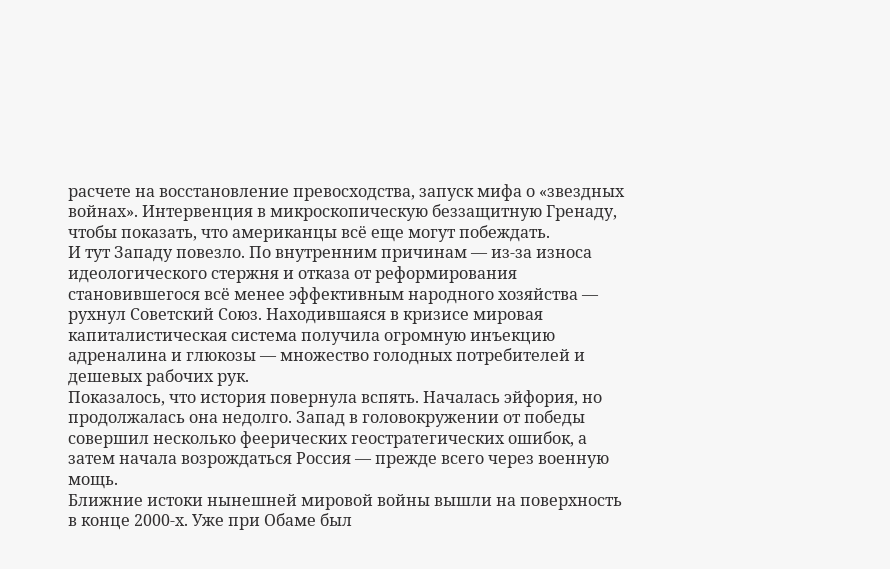расчете на восстановление превосходства, запуск мифа о «звездных войнах». Интервенция в микроскопическую беззащитную Гренаду, чтобы показать, что американцы всё еще могут побеждать.
И тут Западу повезло. По внутренним причинам — из‑за износа идеологического стержня и отказа от реформирования становившегося всё менее эффективным народного хозяйства — рухнул Советский Союз. Находившаяся в кризисе мировая капиталистическая система получила огромную инъекцию адреналина и глюкозы — множество голодных потребителей и дешевых рабочих рук.
Показалось, что история повернула вспять. Началась эйфория, но продолжалась она недолго. Запад в головокружении от победы совершил несколько феерических геостратегических ошибок, а затем начала возрождаться Россия — прежде всего через военную мощь.
Ближние истоки нынешней мировой войны вышли на поверхность в конце 2000-х. Уже при Обаме был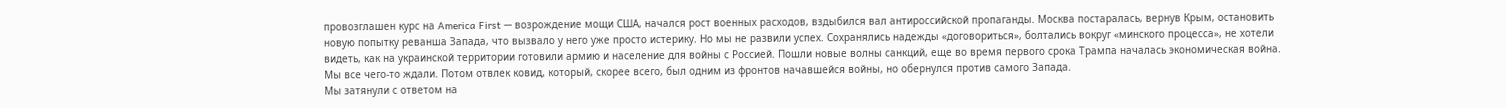провозглашен курс на America First — возрождение мощи США, начался рост военных расходов, вздыбился вал антироссийской пропаганды. Москва постаралась, вернув Крым, остановить новую попытку реванша Запада, что вызвало у него уже просто истерику. Но мы не развили успех. Сохранялись надежды «договориться», болтались вокруг «минского процесса», не хотели видеть, как на украинской территории готовили армию и население для войны с Россией. Пошли новые волны санкций, еще во время первого срока Трампа началась экономическая война. Мы все чего-то ждали. Потом отвлек ковид, который, скорее всего, был одним из фронтов начавшейся войны, но обернулся против самого Запада.
Мы затянули с ответом на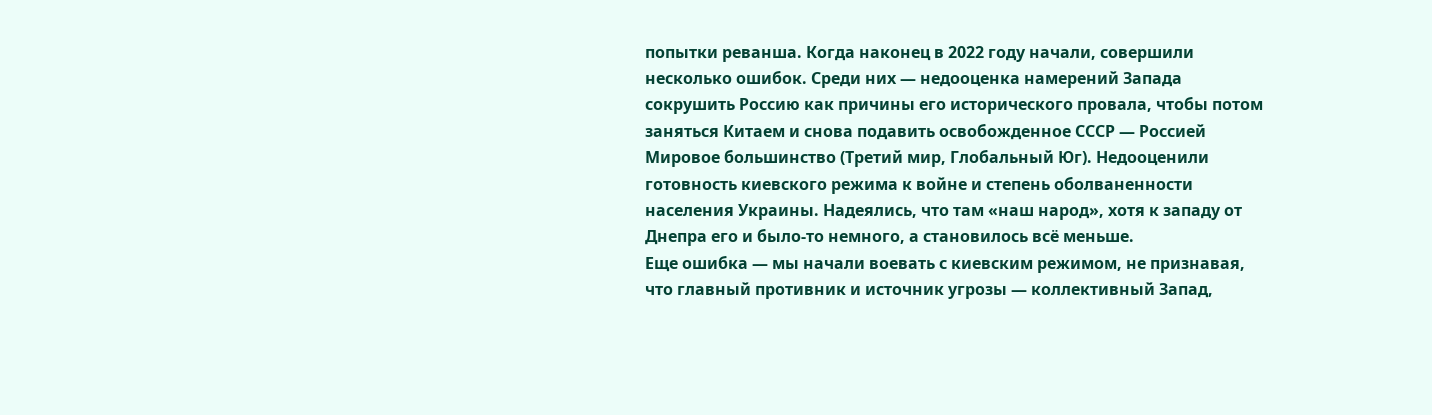попытки реванша. Когда наконец в 2022 году начали, совершили несколько ошибок. Среди них — недооценка намерений Запада сокрушить Россию как причины его исторического провала, чтобы потом заняться Китаем и снова подавить освобожденное СССР — Россией Мировое большинство (Третий мир, Глобальный Юг). Недооценили готовность киевского режима к войне и степень оболваненности населения Украины. Надеялись, что там «наш народ», хотя к западу от Днепра его и было-то немного, а становилось всё меньше.
Еще ошибка — мы начали воевать с киевским режимом, не признавая, что главный противник и источник угрозы — коллективный Запад,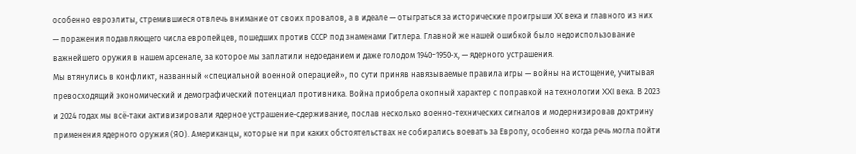особенно евроэлиты, стремившиеся отвлечь внимание от своих провалов, а в идеале — отыграться за исторические проигрыши ХХ века и главного из них — поражения подавляющего числа европейцев, пошедших против СССР под знаменами Гитлера. Главной же нашей ошибкой было недоиспользование важнейшего оружия в нашем арсенале, за которое мы заплатили недоеданием и даже голодом 1940−1950‑х, — ядерного устрашения.
Мы втянулись в конфликт, названный «специальной военной операцией», по сути приняв навязываемые правила игры — войны на истощение, учитывая превосходящий экономический и демографический потенциал противника. Война приобрела окопный характер с поправкой на технологии XXI века. В 2023 и 2024 годах мы всё-таки активизировали ядерное устрашение-сдерживание, послав несколько военно-технических сигналов и модернизировав доктрину применения ядерного оружия (ЯО). Американцы, которые ни при каких обстоятельствах не собирались воевать за Европу, особенно когда речь могла пойти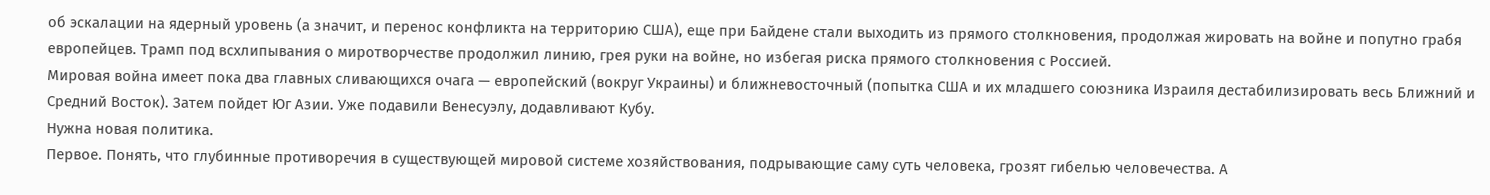об эскалации на ядерный уровень (а значит, и перенос конфликта на территорию США), еще при Байдене стали выходить из прямого столкновения, продолжая жировать на войне и попутно грабя европейцев. Трамп под всхлипывания о миротворчестве продолжил линию, грея руки на войне, но избегая риска прямого столкновения с Россией.
Мировая война имеет пока два главных сливающихся очага — европейский (вокруг Украины) и ближневосточный (попытка США и их младшего союзника Израиля дестабилизировать весь Ближний и Средний Восток). Затем пойдет Юг Азии. Уже подавили Венесуэлу, додавливают Кубу.
Нужна новая политика.
Первое. Понять, что глубинные противоречия в существующей мировой системе хозяйствования, подрывающие саму суть человека, грозят гибелью человечества. А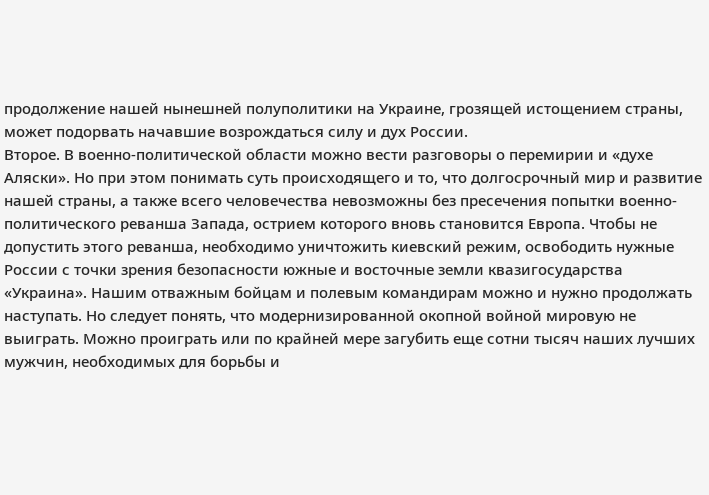продолжение нашей нынешней полуполитики на Украине, грозящей истощением страны, может подорвать начавшие возрождаться силу и дух России.
Второе. В военно-политической области можно вести разговоры о перемирии и «духе Аляски». Но при этом понимать суть происходящего и то, что долгосрочный мир и развитие нашей страны, а также всего человечества невозможны без пресечения попытки военно-политического реванша Запада, острием которого вновь становится Европа. Чтобы не допустить этого реванша, необходимо уничтожить киевский режим, освободить нужные России с точки зрения безопасности южные и восточные земли квазигосударства «Украина». Нашим отважным бойцам и полевым командирам можно и нужно продолжать наступать. Но следует понять, что модернизированной окопной войной мировую не выиграть. Можно проиграть или по крайней мере загубить еще сотни тысяч наших лучших мужчин, необходимых для борьбы и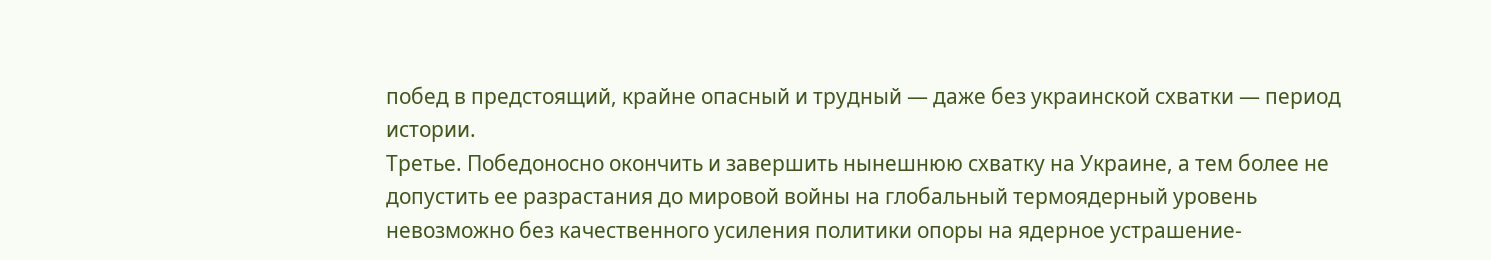побед в предстоящий, крайне опасный и трудный — даже без украинской схватки — период истории.
Третье. Победоносно окончить и завершить нынешнюю схватку на Украине, а тем более не допустить ее разрастания до мировой войны на глобальный термоядерный уровень невозможно без качественного усиления политики опоры на ядерное устрашение-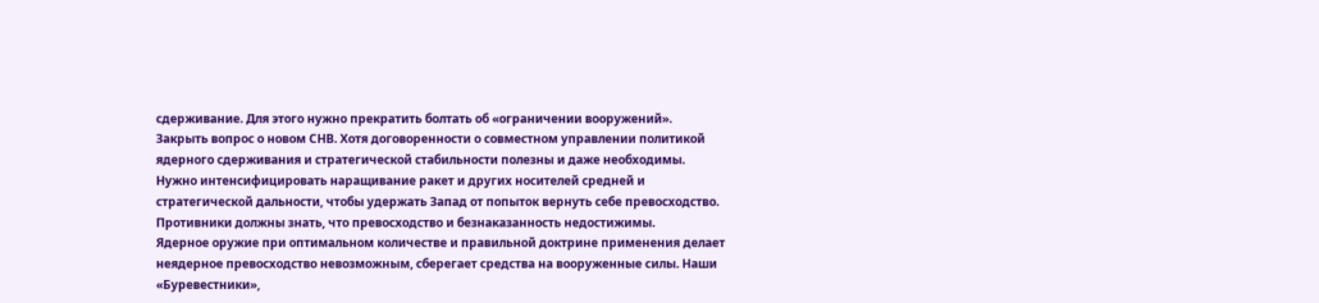сдерживание. Для этого нужно прекратить болтать об «ограничении вооружений». Закрыть вопрос о новом СНВ. Хотя договоренности о совместном управлении политикой ядерного сдерживания и стратегической стабильности полезны и даже необходимы. Нужно интенсифицировать наращивание ракет и других носителей средней и стратегической дальности, чтобы удержать Запад от попыток вернуть себе превосходство. Противники должны знать, что превосходство и безнаказанность недостижимы.
Ядерное оружие при оптимальном количестве и правильной доктрине применения делает неядерное превосходство невозможным, сберегает средства на вооруженные силы. Наши «Буревестники»,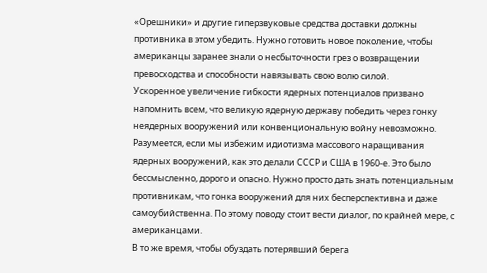«Орешники» и другие гиперзвуковые средства доставки должны противника в этом убедить. Нужно готовить новое поколение, чтобы американцы заранее знали о несбыточности грез о возвращении превосходства и способности навязывать свою волю силой.
Ускоренное увеличение гибкости ядерных потенциалов призвано напомнить всем, что великую ядерную державу победить через гонку неядерных вооружений или конвенциональную войну невозможно. Разумеется, если мы избежим идиотизма массового наращивания ядерных вооружений, как это делали СССР и США в 1960-е. Это было бессмысленно, дорого и опасно. Нужно просто дать знать потенциальным противникам, что гонка вооружений для них бесперспективна и даже самоубийственна. По этому поводу стоит вести диалог, по крайней мере, с американцами.
В то же время, чтобы обуздать потерявший берега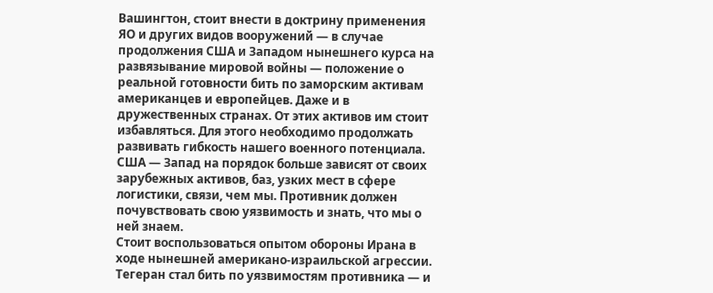Вашингтон, стоит внести в доктрину применения ЯО и других видов вооружений — в случае продолжения США и Западом нынешнего курса на развязывание мировой войны — положение о реальной готовности бить по заморским активам американцев и европейцев. Даже и в дружественных странах. От этих активов им стоит избавляться. Для этого необходимо продолжать развивать гибкость нашего военного потенциала. США — Запад на порядок больше зависят от своих зарубежных активов, баз, узких мест в сфере логистики, связи, чем мы. Противник должен почувствовать свою уязвимость и знать, что мы о ней знаем.
Стоит воспользоваться опытом обороны Ирана в ходе нынешней американо-израильской агрессии. Тегеран стал бить по уязвимостям противника — и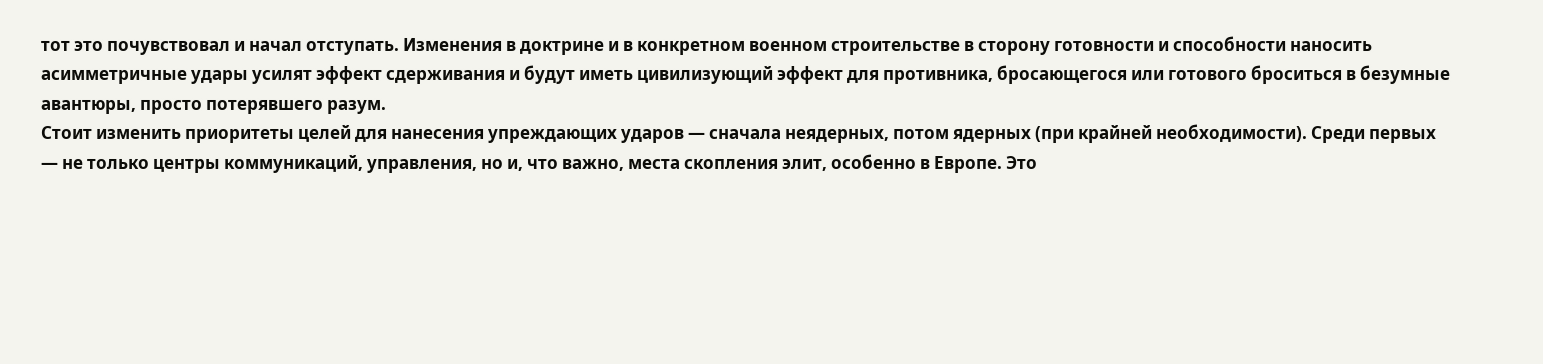тот это почувствовал и начал отступать. Изменения в доктрине и в конкретном военном строительстве в сторону готовности и способности наносить асимметричные удары усилят эффект сдерживания и будут иметь цивилизующий эффект для противника, бросающегося или готового броситься в безумные авантюры, просто потерявшего разум.
Стоит изменить приоритеты целей для нанесения упреждающих ударов — сначала неядерных, потом ядерных (при крайней необходимости). Среди первых — не только центры коммуникаций, управления, но и, что важно, места скопления элит, особенно в Европе. Это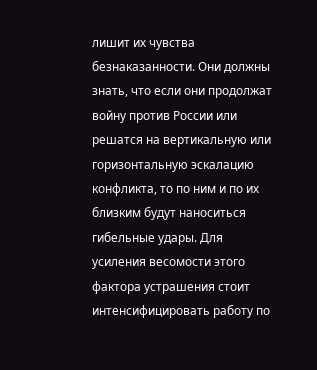лишит их чувства безнаказанности. Они должны знать, что если они продолжат войну против России или решатся на вертикальную или горизонтальную эскалацию конфликта, то по ним и по их близким будут наноситься гибельные удары. Для усиления весомости этого фактора устрашения стоит интенсифицировать работу по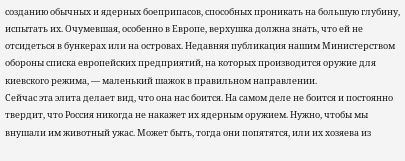созданию обычных и ядерных боеприпасов, способных проникать на большую глубину, испытать их. Очумевшая, особенно в Европе, верхушка должна знать, что ей не отсидеться в бункерах или на островах. Недавняя публикация нашим Министерством обороны списка европейских предприятий, на которых производится оружие для киевского режима, — маленький шажок в правильном направлении.
Сейчас эта элита делает вид, что она нас боится. На самом деле не боится и постоянно твердит, что Россия никогда не накажет их ядерным оружием. Нужно, чтобы мы внушали им животный ужас. Может быть, тогда они попятятся, или их хозяева из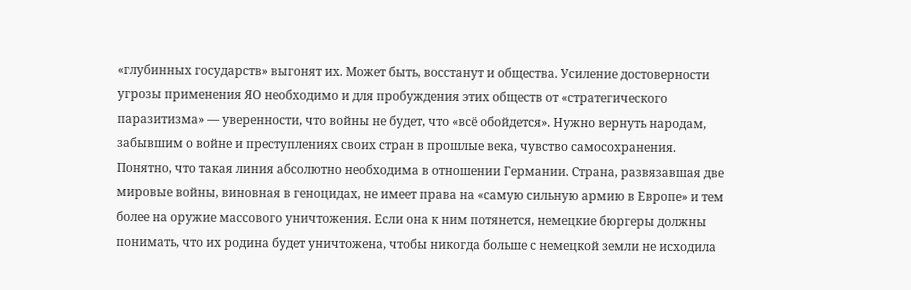«глубинных государств» выгонят их. Может быть, восстанут и общества. Усиление достоверности угрозы применения ЯО необходимо и для пробуждения этих обществ от «стратегического паразитизма» — уверенности, что войны не будет, что «всё обойдется». Нужно вернуть народам, забывшим о войне и преступлениях своих стран в прошлые века, чувство самосохранения.
Понятно, что такая линия абсолютно необходима в отношении Германии. Страна, развязавшая две мировые войны, виновная в геноцидах, не имеет права на «самую сильную армию в Европе» и тем более на оружие массового уничтожения. Если она к ним потянется, немецкие бюргеры должны понимать, что их родина будет уничтожена, чтобы никогда больше с немецкой земли не исходила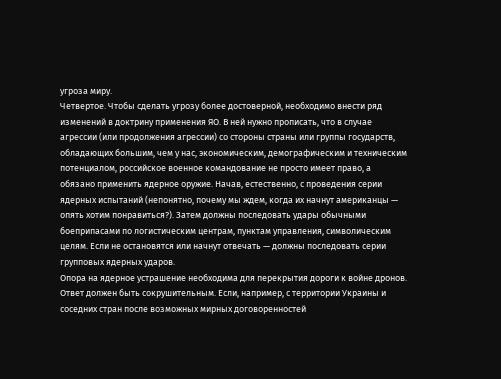угроза миру.
Четвертое. Чтобы сделать угрозу более достоверной, необходимо внести ряд изменений в доктрину применения ЯО. В ней нужно прописать, что в случае агрессии (или продолжения агрессии) со стороны страны или группы государств, обладающих большим, чем у нас, экономическим, демографическим и техническим потенциалом, российское военное командование не просто имеет право, а обязано применить ядерное оружие. Начав, естественно, с проведения серии ядерных испытаний (непонятно, почему мы ждем, когда их начнут американцы — опять хотим понравиться?). Затем должны последовать удары обычными боеприпасами по логистическим центрам, пунктам управления, символическим целям. Если не остановятся или начнут отвечать — должны последовать серии групповых ядерных ударов.
Опора на ядерное устрашение необходима для перекрытия дороги к войне дронов. Ответ должен быть сокрушительным. Если, например, с территории Украины и соседних стран после возможных мирных договоренностей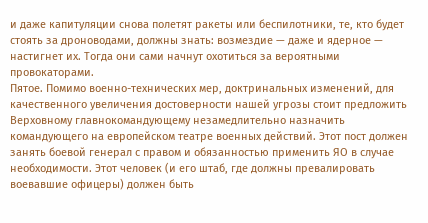и даже капитуляции снова полетят ракеты или беспилотники, те, кто будет стоять за дроноводами, должны знать: возмездие — даже и ядерное — настигнет их. Тогда они сами начнут охотиться за вероятными провокаторами.
Пятое. Помимо военно-технических мер, доктринальных изменений, для качественного увеличения достоверности нашей угрозы стоит предложить Верховному главнокомандующему незамедлительно назначить командующего на европейском театре военных действий. Этот пост должен занять боевой генерал с правом и обязанностью применить ЯО в случае необходимости. Этот человек (и его штаб, где должны превалировать воевавшие офицеры) должен быть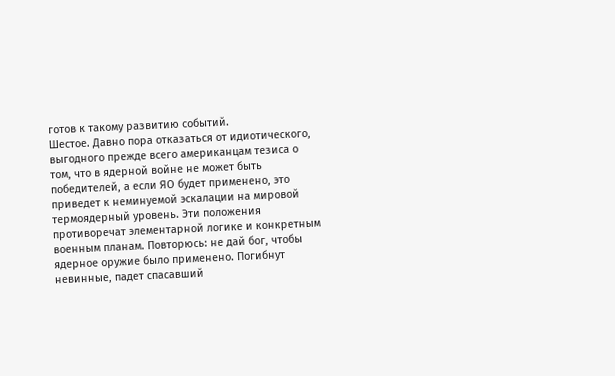готов к такому развитию событий.
Шестое. Давно пора отказаться от идиотического, выгодного прежде всего американцам тезиса о том, что в ядерной войне не может быть победителей, а если ЯО будет применено, это приведет к неминуемой эскалации на мировой термоядерный уровень. Эти положения противоречат элементарной логике и конкретным военным планам. Повторюсь: не дай бог, чтобы ядерное оружие было применено. Погибнут невинные, падет спасавший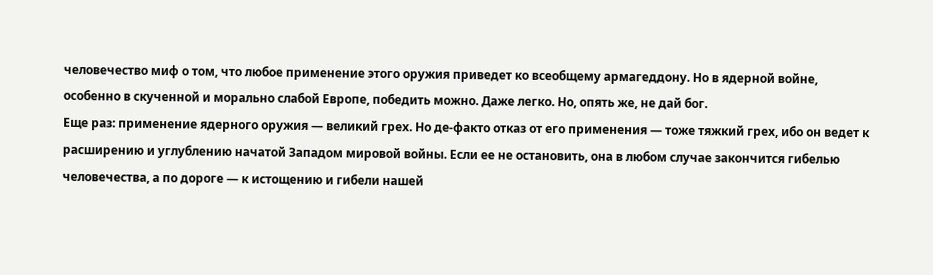человечество миф о том, что любое применение этого оружия приведет ко всеобщему армагеддону. Но в ядерной войне, особенно в скученной и морально слабой Европе, победить можно. Даже легко. Но, опять же, не дай бог.
Еще раз: применение ядерного оружия — великий грех. Но де-факто отказ от его применения — тоже тяжкий грех, ибо он ведет к расширению и углублению начатой Западом мировой войны. Если ее не остановить, она в любом случае закончится гибелью человечества, а по дороге — к истощению и гибели нашей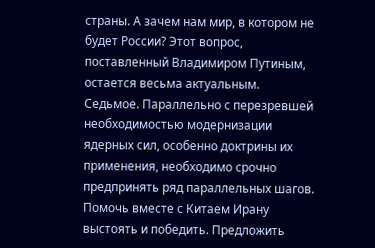страны. А зачем нам мир, в котором не будет России? Этот вопрос, поставленный Владимиром Путиным, остается весьма актуальным.
Седьмое. Параллельно с перезревшей необходимостью модернизации ядерных сил, особенно доктрины их применения, необходимо срочно предпринять ряд параллельных шагов. Помочь вместе с Китаем Ирану выстоять и победить. Предложить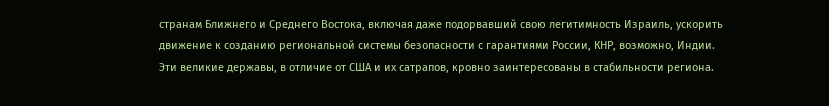странам Ближнего и Среднего Востока, включая даже подорвавший свою легитимность Израиль, ускорить движение к созданию региональной системы безопасности с гарантиями России, КНР, возможно, Индии. Эти великие державы, в отличие от США и их сатрапов, кровно заинтересованы в стабильности региона.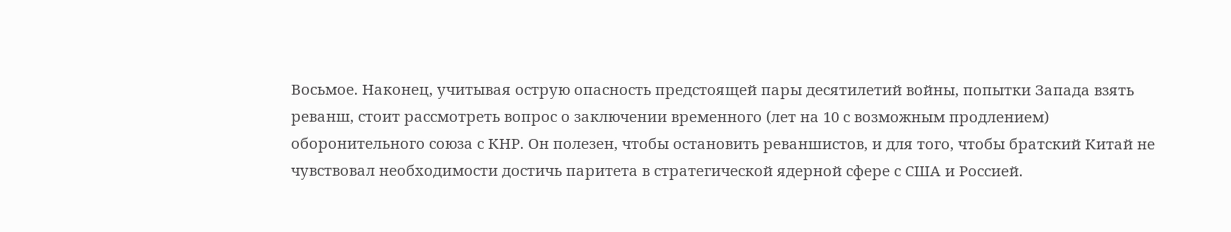Восьмое. Наконец, учитывая острую опасность предстоящей пары десятилетий войны, попытки Запада взять реванш, стоит рассмотреть вопрос о заключении временного (лет на 10 с возможным продлением) оборонительного союза с КНР. Он полезен, чтобы остановить реваншистов, и для того, чтобы братский Китай не чувствовал необходимости достичь паритета в стратегической ядерной сфере с США и Россией.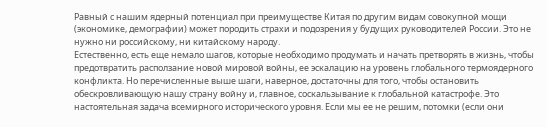Равный с нашим ядерный потенциал при преимуществе Китая по другим видам совокупной мощи (экономике, демографии) может породить страхи и подозрения у будущих руководителей России. Это не нужно ни российскому, ни китайскому народу.
Естественно, есть еще немало шагов, которые необходимо продумать и начать претворять в жизнь, чтобы предотвратить расползание новой мировой войны, ее эскалацию на уровень глобального термоядерного конфликта. Но перечисленные выше шаги, наверное, достаточны для того, чтобы остановить обескровливающую нашу страну войну и, главное, соскальзывание к глобальной катастрофе. Это настоятельная задача всемирного исторического уровня. Если мы ее не решим, потомки (если они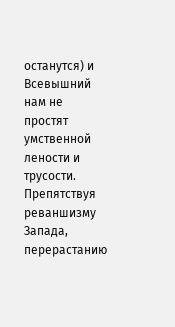останутся) и Всевышний нам не простят умственной лености и трусости.
Препятствуя реваншизму Запада, перерастанию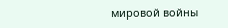мировой войны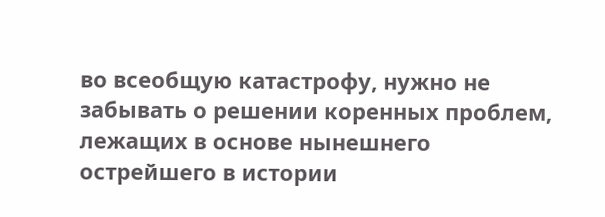во всеобщую катастрофу, нужно не забывать о решении коренных проблем, лежащих в основе нынешнего острейшего в истории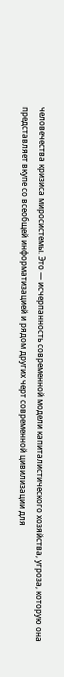человечества кризиса миросистемы. Это — исчерпанность современной модели капиталистического хозяйства, угроза, которую она представляет вкупе со всеобщей информатизацией и рядом других черт современной цивилизации для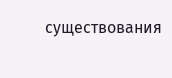существования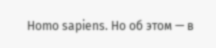Homo sapiens. Но об этом — в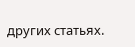других статьях.